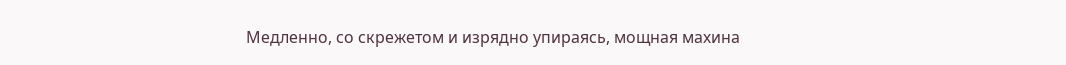Медленно, со скрежетом и изрядно упираясь, мощная махина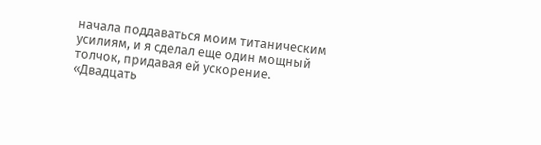начала поддаваться моим титаническим усилиям, и я сделал еще один мощный толчок, придавая ей ускорение.
«Двадцать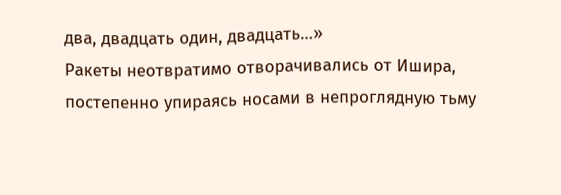два, двадцать один, двадцать…»
Ракеты неотвратимо отворачивались от Ишира, постепенно упираясь носами в непроглядную тьму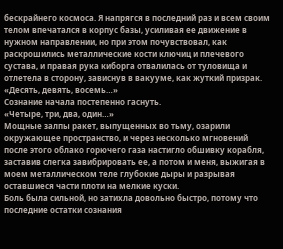бескрайнего космоса. Я напрягся в последний раз и всем своим телом впечатался в корпус базы, усиливая ее движение в нужном направлении, но при этом почувствовал, как раскрошились металлические кости ключиц и плечевого сустава, и правая рука киборга отвалилась от туловища и отлетела в сторону, зависнув в вакууме, как жуткий призрак.
«Десять, девять, восемь…»
Сознание начала постепенно гаснуть.
«Четыре, три, два, один…»
Мощные залпы ракет, выпущенных во тьму, озарили окружающее пространство, и через несколько мгновений после этого облако горючего газа настигло обшивку корабля, заставив слегка завибрировать ее, а потом и меня, выжигая в моем металлическом теле глубокие дыры и разрывая оставшиеся части плоти на мелкие куски.
Боль была сильной, но затихла довольно быстро, потому что последние остатки сознания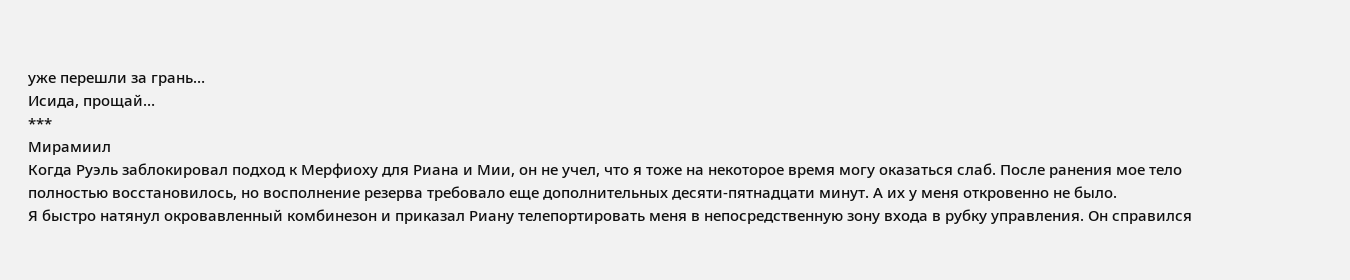уже перешли за грань…
Исида, прощай…
***
Мирамиил
Когда Руэль заблокировал подход к Мерфиоху для Риана и Мии, он не учел, что я тоже на некоторое время могу оказаться слаб. После ранения мое тело полностью восстановилось, но восполнение резерва требовало еще дополнительных десяти-пятнадцати минут. А их у меня откровенно не было.
Я быстро натянул окровавленный комбинезон и приказал Риану телепортировать меня в непосредственную зону входа в рубку управления. Он справился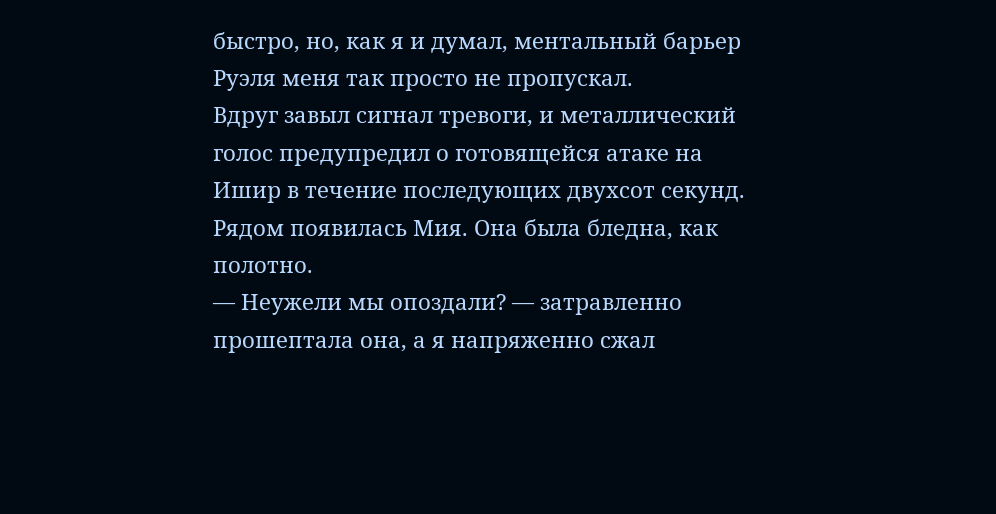быстро, но, как я и думал, ментальный барьер Руэля меня так просто не пропускал.
Вдруг завыл сигнал тревоги, и металлический голос предупредил о готовящейся атаке на Ишир в течение последующих двухсот секунд. Рядом появилась Мия. Она была бледна, как полотно.
— Неужели мы опоздали? — затравленно прошептала она, а я напряженно сжал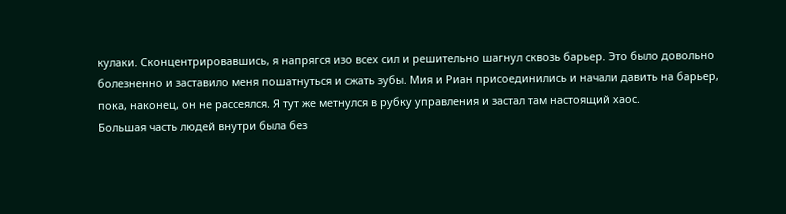кулаки. Сконцентрировавшись, я напрягся изо всех сил и решительно шагнул сквозь барьер. Это было довольно болезненно и заставило меня пошатнуться и сжать зубы. Мия и Риан присоединились и начали давить на барьер, пока, наконец, он не рассеялся. Я тут же метнулся в рубку управления и застал там настоящий хаос.
Большая часть людей внутри была без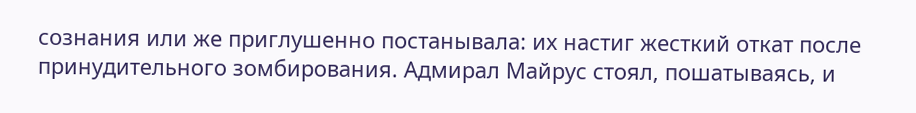сознания или же приглушенно постанывала: их настиг жесткий откат после принудительного зомбирования. Адмирал Майрус стоял, пошатываясь, и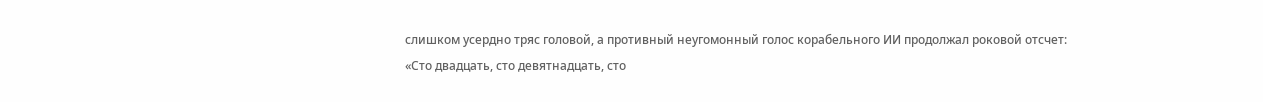слишком усердно тряс головой, а противный неугомонный голос корабельного ИИ продолжал роковой отсчет:
«Сто двадцать, сто девятнадцать, сто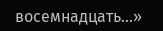восемнадцать…»